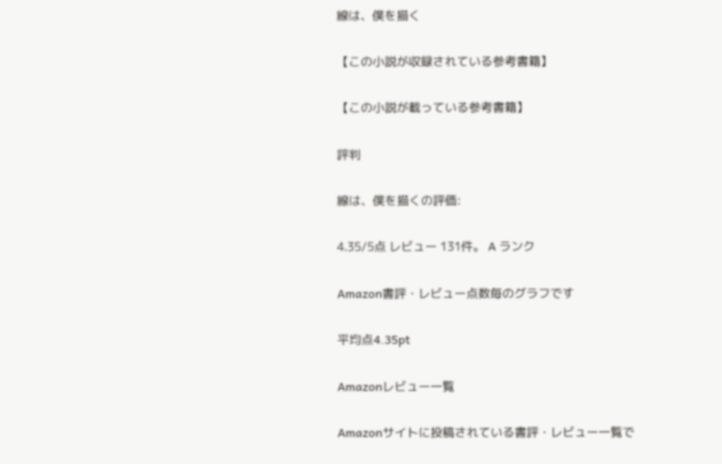線は、僕を描く

【この小説が収録されている参考書籍】

【この小説が載っている参考書籍】

評判

線は、僕を描くの評価:

4.35/5点 レビュー 131件。 A ランク

Amazon書評・レビュー点数毎のグラフです

平均点4.35pt

Amazonレビュー一覧

Amazonサイトに投稿されている書評・レビュー一覧で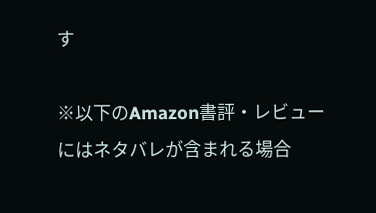す

※以下のAmazon書評・レビューにはネタバレが含まれる場合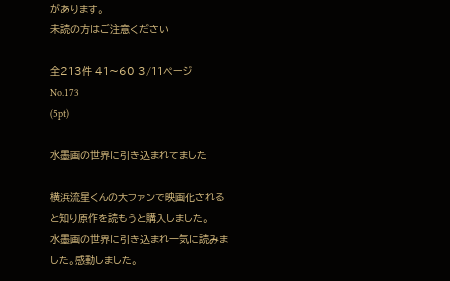があります。
未読の方はご注意ください

全213件 41〜60 3/11ページ
No.173
(5pt)

水墨画の世界に引き込まれてました

横浜流星くんの大ファンで映画化されると知り原作を読もうと購入しました。
水墨画の世界に引き込まれ一気に読みました。感動しました。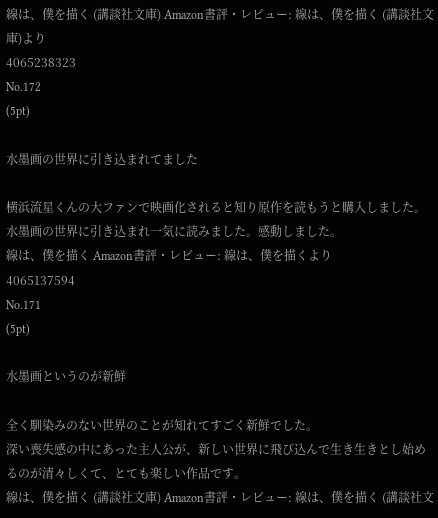線は、僕を描く (講談社文庫) Amazon書評・レビュー: 線は、僕を描く (講談社文庫)より
4065238323
No.172
(5pt)

水墨画の世界に引き込まれてました

横浜流星くんの大ファンで映画化されると知り原作を読もうと購入しました。
水墨画の世界に引き込まれ一気に読みました。感動しました。
線は、僕を描く Amazon書評・レビュー: 線は、僕を描くより
4065137594
No.171
(5pt)

水墨画というのが新鮮

全く馴染みのない世界のことが知れてすごく新鮮でした。
深い喪失感の中にあった主人公が、新しい世界に飛び込んで生き生きとし始めるのが清々しくて、とても楽しい作品です。
線は、僕を描く (講談社文庫) Amazon書評・レビュー: 線は、僕を描く (講談社文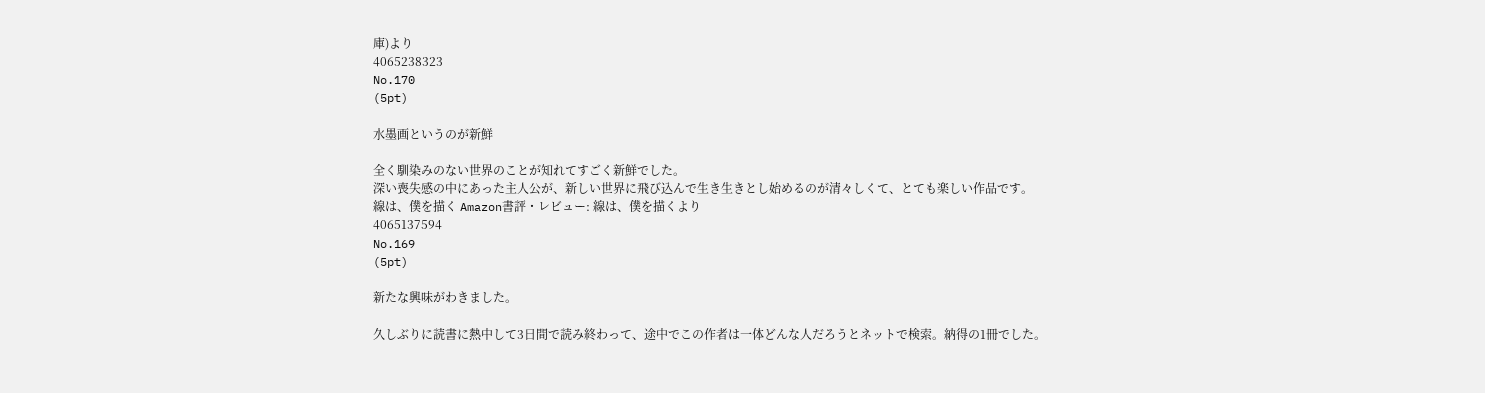庫)より
4065238323
No.170
(5pt)

水墨画というのが新鮮

全く馴染みのない世界のことが知れてすごく新鮮でした。
深い喪失感の中にあった主人公が、新しい世界に飛び込んで生き生きとし始めるのが清々しくて、とても楽しい作品です。
線は、僕を描く Amazon書評・レビュー: 線は、僕を描くより
4065137594
No.169
(5pt)

新たな興味がわきました。

久しぶりに読書に熱中して3日間で読み終わって、途中でこの作者は一体どんな人だろうとネットで検索。納得の1冊でした。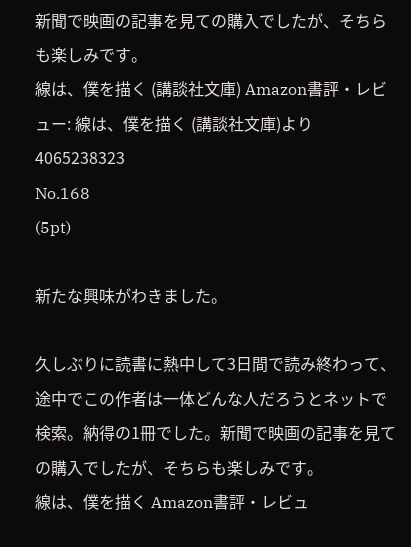新聞で映画の記事を見ての購入でしたが、そちらも楽しみです。
線は、僕を描く (講談社文庫) Amazon書評・レビュー: 線は、僕を描く (講談社文庫)より
4065238323
No.168
(5pt)

新たな興味がわきました。

久しぶりに読書に熱中して3日間で読み終わって、途中でこの作者は一体どんな人だろうとネットで検索。納得の1冊でした。新聞で映画の記事を見ての購入でしたが、そちらも楽しみです。
線は、僕を描く Amazon書評・レビュ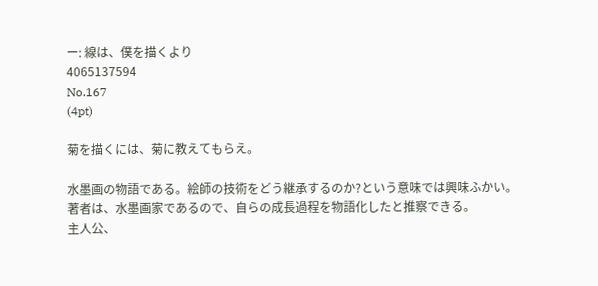ー: 線は、僕を描くより
4065137594
No.167
(4pt)

菊を描くには、菊に教えてもらえ。

水墨画の物語である。絵師の技術をどう継承するのか?という意味では興味ふかい。
著者は、水墨画家であるので、自らの成長過程を物語化したと推察できる。
主人公、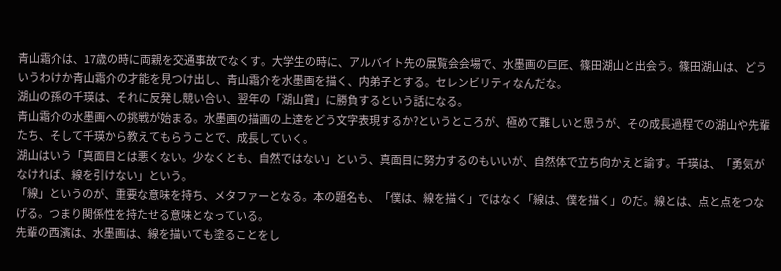青山霜介は、17歳の時に両親を交通事故でなくす。大学生の時に、アルバイト先の展覧会会場で、水墨画の巨匠、篠田湖山と出会う。篠田湖山は、どういうわけか青山霜介の才能を見つけ出し、青山霜介を水墨画を描く、内弟子とする。セレンビリティなんだな。
湖山の孫の千瑛は、それに反発し競い合い、翌年の「湖山賞」に勝負するという話になる。
青山霜介の水墨画への挑戦が始まる。水墨画の描画の上達をどう文字表現するか?というところが、極めて難しいと思うが、その成長過程での湖山や先輩たち、そして千瑛から教えてもらうことで、成長していく。
湖山はいう「真面目とは悪くない。少なくとも、自然ではない」という、真面目に努力するのもいいが、自然体で立ち向かえと諭す。千瑛は、「勇気がなければ、線を引けない」という。
「線」というのが、重要な意味を持ち、メタファーとなる。本の題名も、「僕は、線を描く」ではなく「線は、僕を描く」のだ。線とは、点と点をつなげる。つまり関係性を持たせる意味となっている。
先輩の西濱は、水墨画は、線を描いても塗ることをし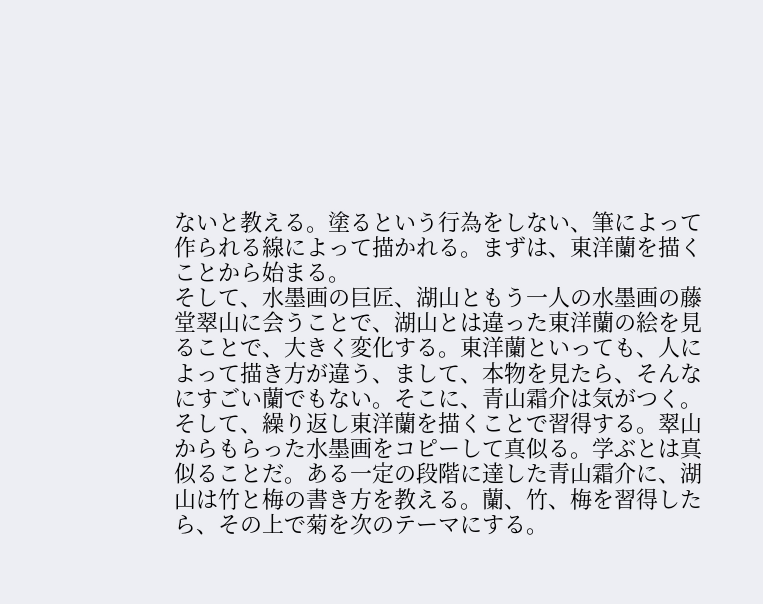ないと教える。塗るという行為をしない、筆によって作られる線によって描かれる。まずは、東洋蘭を描くことから始まる。
そして、水墨画の巨匠、湖山ともう一人の水墨画の藤堂翠山に会うことで、湖山とは違った東洋蘭の絵を見ることで、大きく変化する。東洋蘭といっても、人によって描き方が違う、まして、本物を見たら、そんなにすごい蘭でもない。そこに、青山霜介は気がつく。そして、繰り返し東洋蘭を描くことで習得する。翠山からもらった水墨画をコピーして真似る。学ぶとは真似ることだ。ある一定の段階に達した青山霜介に、湖山は竹と梅の書き方を教える。蘭、竹、梅を習得したら、その上で菊を次のテーマにする。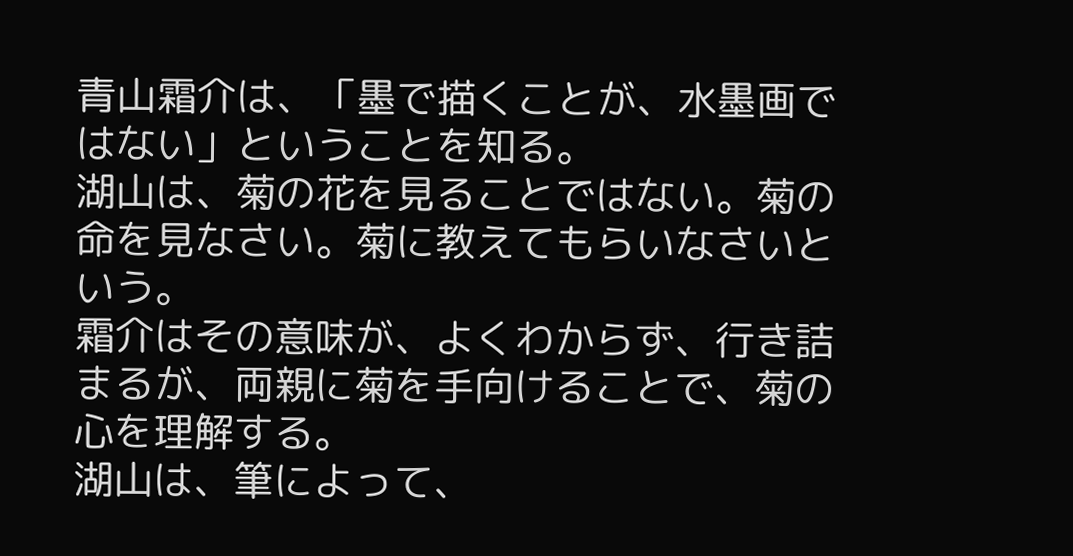青山霜介は、「墨で描くことが、水墨画ではない」ということを知る。
湖山は、菊の花を見ることではない。菊の命を見なさい。菊に教えてもらいなさいという。
霜介はその意味が、よくわからず、行き詰まるが、両親に菊を手向けることで、菊の心を理解する。
湖山は、筆によって、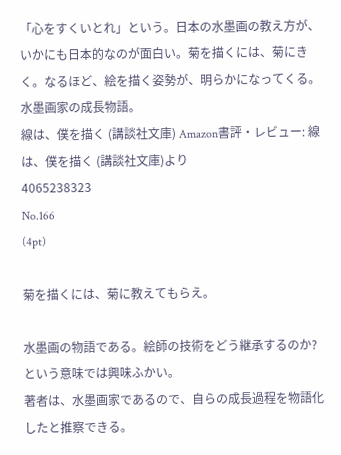「心をすくいとれ」という。日本の水墨画の教え方が、いかにも日本的なのが面白い。菊を描くには、菊にきく。なるほど、絵を描く姿勢が、明らかになってくる。水墨画家の成長物語。
線は、僕を描く (講談社文庫) Amazon書評・レビュー: 線は、僕を描く (講談社文庫)より
4065238323
No.166
(4pt)

菊を描くには、菊に教えてもらえ。

水墨画の物語である。絵師の技術をどう継承するのか?という意味では興味ふかい。
著者は、水墨画家であるので、自らの成長過程を物語化したと推察できる。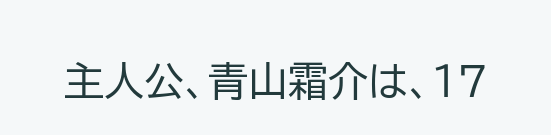主人公、青山霜介は、17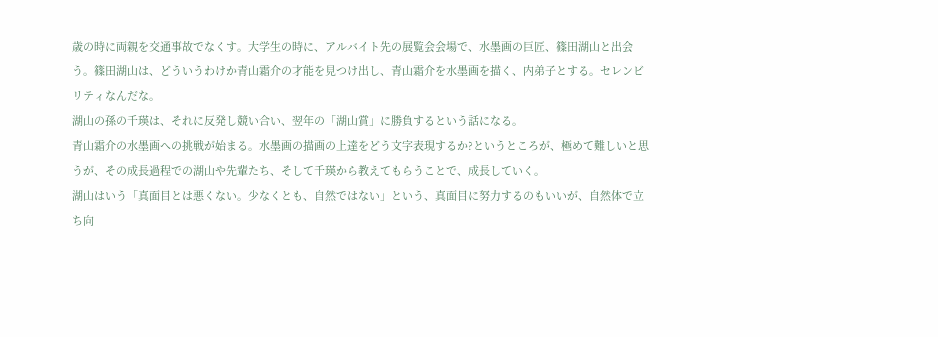歳の時に両親を交通事故でなくす。大学生の時に、アルバイト先の展覧会会場で、水墨画の巨匠、篠田湖山と出会う。篠田湖山は、どういうわけか青山霜介の才能を見つけ出し、青山霜介を水墨画を描く、内弟子とする。セレンビリティなんだな。
湖山の孫の千瑛は、それに反発し競い合い、翌年の「湖山賞」に勝負するという話になる。
青山霜介の水墨画への挑戦が始まる。水墨画の描画の上達をどう文字表現するか?というところが、極めて難しいと思うが、その成長過程での湖山や先輩たち、そして千瑛から教えてもらうことで、成長していく。
湖山はいう「真面目とは悪くない。少なくとも、自然ではない」という、真面目に努力するのもいいが、自然体で立ち向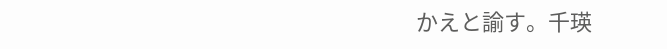かえと諭す。千瑛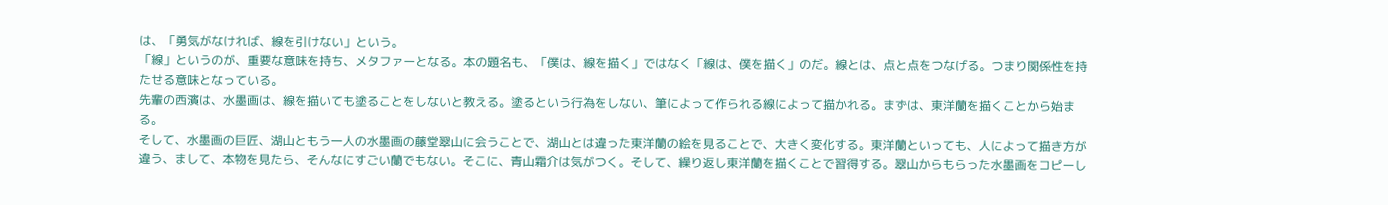は、「勇気がなければ、線を引けない」という。
「線」というのが、重要な意味を持ち、メタファーとなる。本の題名も、「僕は、線を描く」ではなく「線は、僕を描く」のだ。線とは、点と点をつなげる。つまり関係性を持たせる意味となっている。
先輩の西濱は、水墨画は、線を描いても塗ることをしないと教える。塗るという行為をしない、筆によって作られる線によって描かれる。まずは、東洋蘭を描くことから始まる。
そして、水墨画の巨匠、湖山ともう一人の水墨画の藤堂翠山に会うことで、湖山とは違った東洋蘭の絵を見ることで、大きく変化する。東洋蘭といっても、人によって描き方が違う、まして、本物を見たら、そんなにすごい蘭でもない。そこに、青山霜介は気がつく。そして、繰り返し東洋蘭を描くことで習得する。翠山からもらった水墨画をコピーし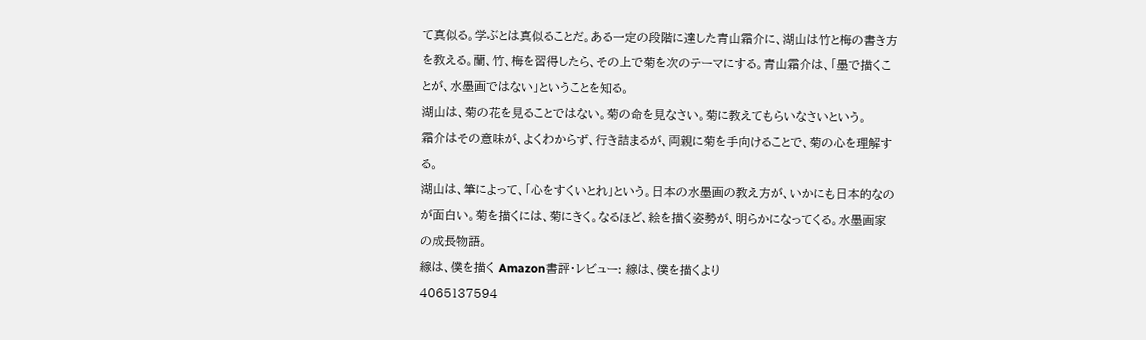て真似る。学ぶとは真似ることだ。ある一定の段階に達した青山霜介に、湖山は竹と梅の書き方を教える。蘭、竹、梅を習得したら、その上で菊を次のテーマにする。青山霜介は、「墨で描くことが、水墨画ではない」ということを知る。
湖山は、菊の花を見ることではない。菊の命を見なさい。菊に教えてもらいなさいという。
霜介はその意味が、よくわからず、行き詰まるが、両親に菊を手向けることで、菊の心を理解する。
湖山は、筆によって、「心をすくいとれ」という。日本の水墨画の教え方が、いかにも日本的なのが面白い。菊を描くには、菊にきく。なるほど、絵を描く姿勢が、明らかになってくる。水墨画家の成長物語。
線は、僕を描く Amazon書評・レビュー: 線は、僕を描くより
4065137594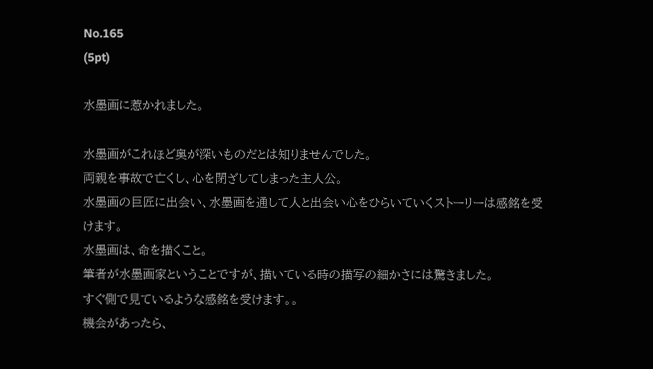No.165
(5pt)

水墨画に惹かれました。

水墨画がこれほど奥が深いものだとは知りませんでした。
両親を事故で亡くし、心を閉ざしてしまった主人公。
水墨画の巨匠に出会い、水墨画を通して人と出会い心をひらいていくストーリーは感銘を受けます。
水墨画は、命を描くこと。
筆者が水墨画家ということですが、描いている時の描写の細かさには驚きました。
すぐ側で見ているような感銘を受けます。。
機会があったら、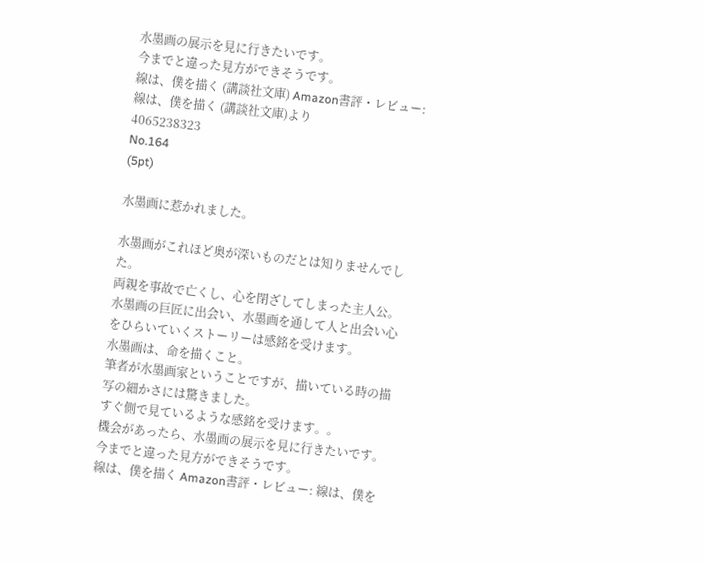水墨画の展示を見に行きたいです。
今までと違った見方ができそうです。
線は、僕を描く (講談社文庫) Amazon書評・レビュー: 線は、僕を描く (講談社文庫)より
4065238323
No.164
(5pt)

水墨画に惹かれました。

水墨画がこれほど奥が深いものだとは知りませんでした。
両親を事故で亡くし、心を閉ざしてしまった主人公。
水墨画の巨匠に出会い、水墨画を通して人と出会い心をひらいていくストーリーは感銘を受けます。
水墨画は、命を描くこと。
筆者が水墨画家ということですが、描いている時の描写の細かさには驚きました。
すぐ側で見ているような感銘を受けます。。
機会があったら、水墨画の展示を見に行きたいです。
今までと違った見方ができそうです。
線は、僕を描く Amazon書評・レビュー: 線は、僕を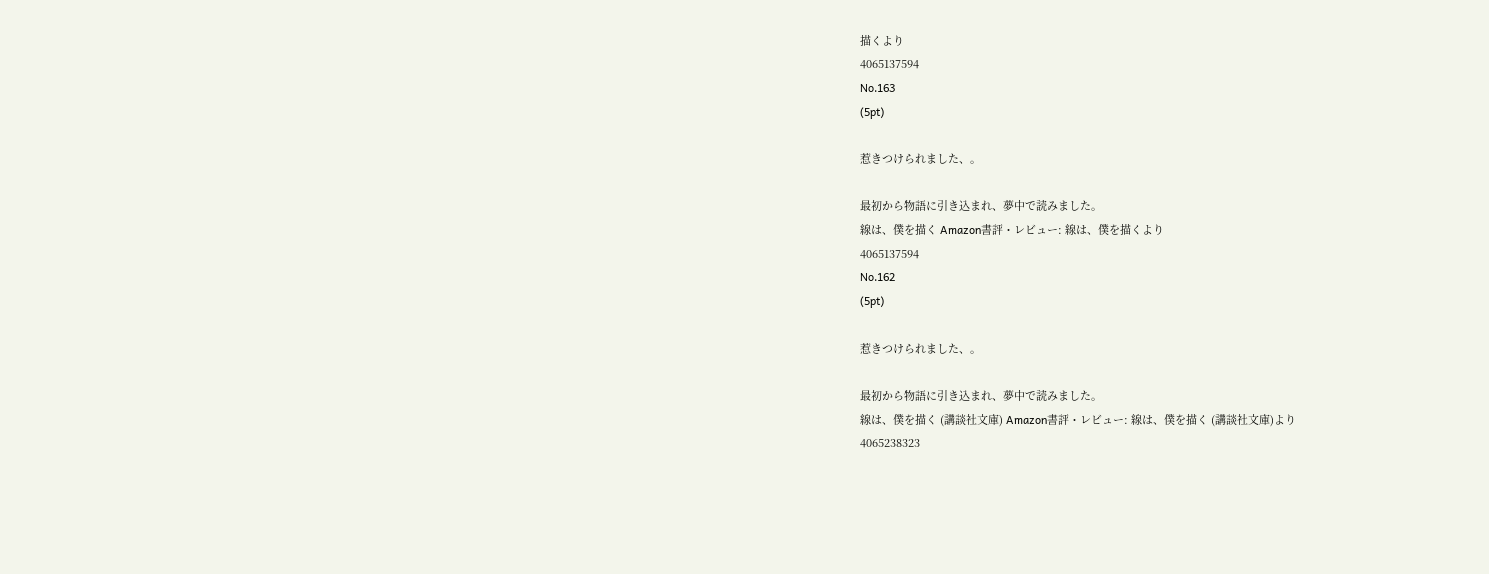描くより
4065137594
No.163
(5pt)

惹きつけられました、。

最初から物語に引き込まれ、夢中で読みました。
線は、僕を描く Amazon書評・レビュー: 線は、僕を描くより
4065137594
No.162
(5pt)

惹きつけられました、。

最初から物語に引き込まれ、夢中で読みました。
線は、僕を描く (講談社文庫) Amazon書評・レビュー: 線は、僕を描く (講談社文庫)より
4065238323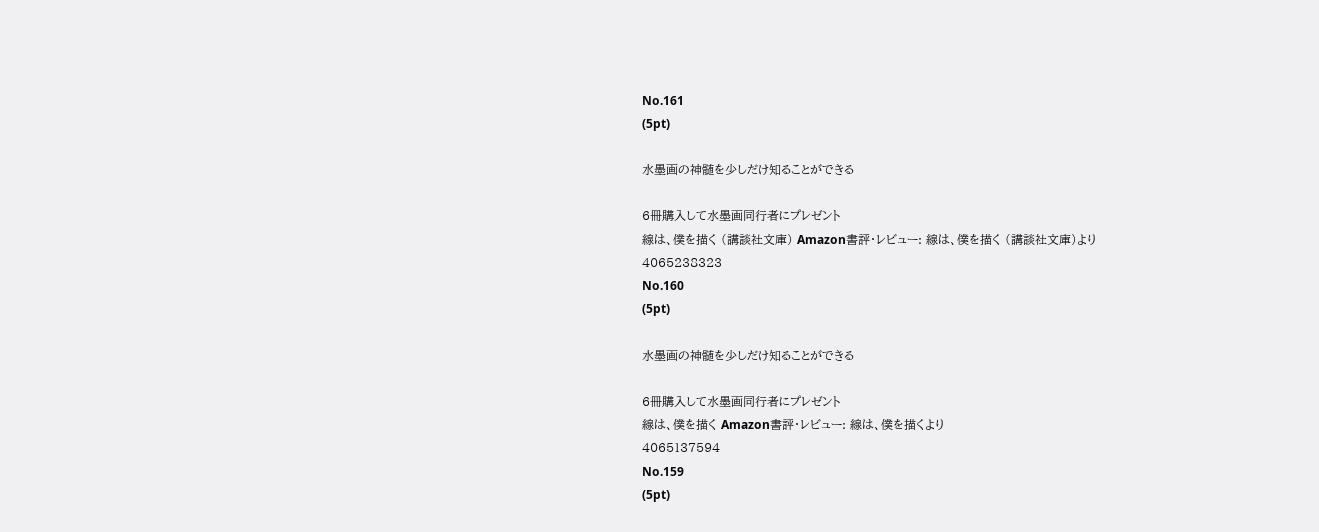No.161
(5pt)

水墨画の神髄を少しだけ知ることができる

6冊購入して水墨画同行者にプレゼント
線は、僕を描く (講談社文庫) Amazon書評・レビュー: 線は、僕を描く (講談社文庫)より
4065238323
No.160
(5pt)

水墨画の神髄を少しだけ知ることができる

6冊購入して水墨画同行者にプレゼント
線は、僕を描く Amazon書評・レビュー: 線は、僕を描くより
4065137594
No.159
(5pt)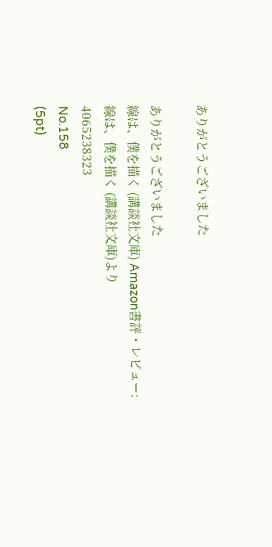ありがとうございました

ありがとうございました
線は、僕を描く (講談社文庫) Amazon書評・レビュー: 線は、僕を描く (講談社文庫)より
4065238323
No.158
(5pt)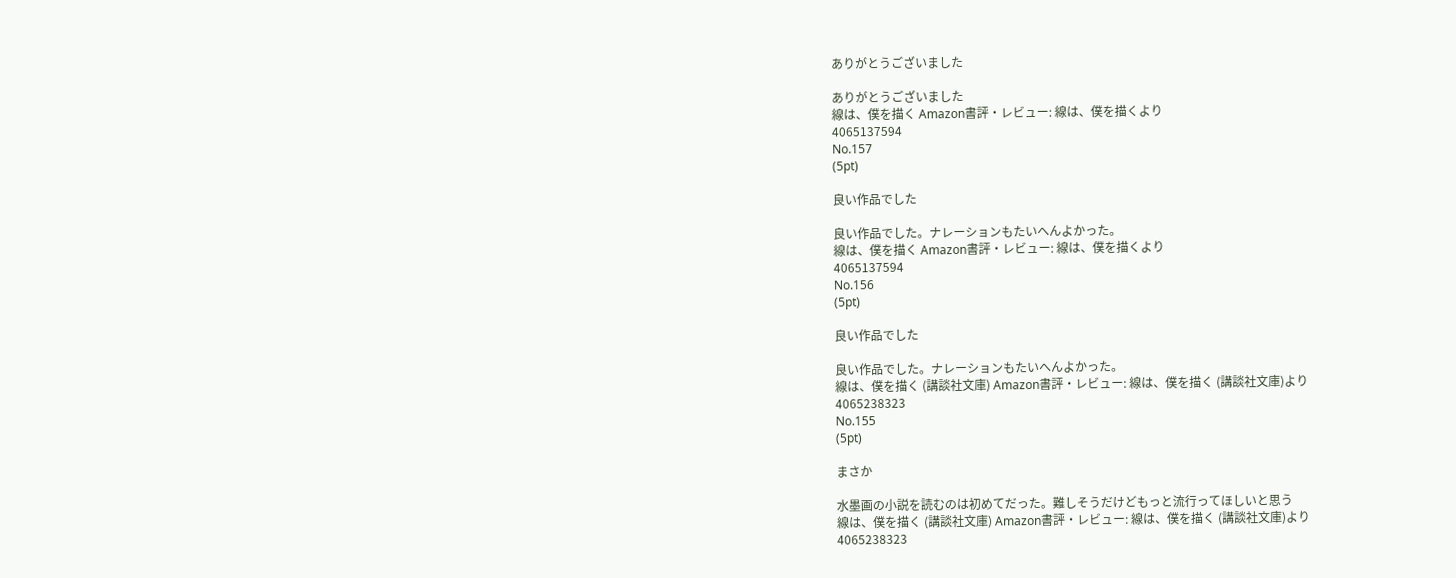ありがとうございました

ありがとうございました
線は、僕を描く Amazon書評・レビュー: 線は、僕を描くより
4065137594
No.157
(5pt)

良い作品でした

良い作品でした。ナレーションもたいへんよかった。
線は、僕を描く Amazon書評・レビュー: 線は、僕を描くより
4065137594
No.156
(5pt)

良い作品でした

良い作品でした。ナレーションもたいへんよかった。
線は、僕を描く (講談社文庫) Amazon書評・レビュー: 線は、僕を描く (講談社文庫)より
4065238323
No.155
(5pt)

まさか

水墨画の小説を読むのは初めてだった。難しそうだけどもっと流行ってほしいと思う
線は、僕を描く (講談社文庫) Amazon書評・レビュー: 線は、僕を描く (講談社文庫)より
4065238323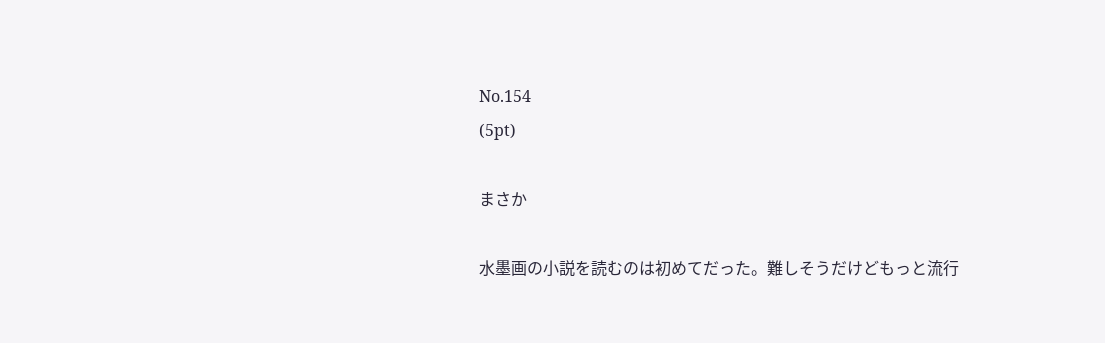No.154
(5pt)

まさか

水墨画の小説を読むのは初めてだった。難しそうだけどもっと流行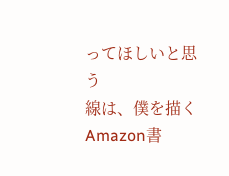ってほしいと思う
線は、僕を描く Amazon書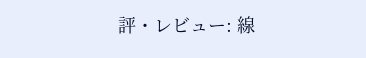評・レビュー: 線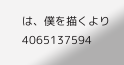は、僕を描くより
4065137594